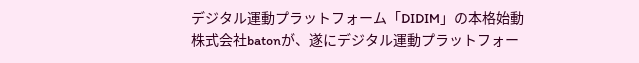デジタル運動プラットフォーム「DIDIM」の本格始動
株式会社batonが、遂にデジタル運動プラットフォー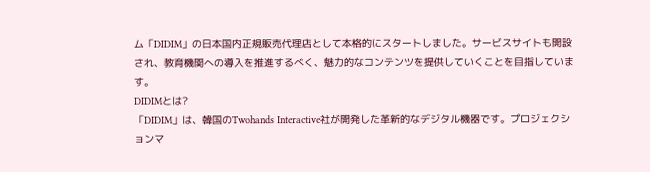ム「DIDIM」の日本国内正規販売代理店として本格的にスタートしました。サービスサイトも開設され、教育機関への導入を推進するべく、魅力的なコンテンツを提供していくことを目指しています。
DIDIMとは?
「DIDIM」は、韓国のTwohands Interactive社が開発した革新的なデジタル機器です。プロジェクションマ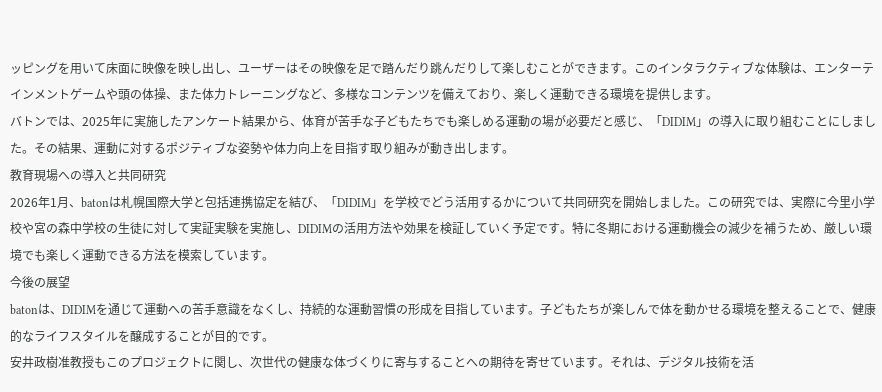ッピングを用いて床面に映像を映し出し、ユーザーはその映像を足で踏んだり跳んだりして楽しむことができます。このインタラクティブな体験は、エンターテインメントゲームや頭の体操、また体力トレーニングなど、多様なコンテンツを備えており、楽しく運動できる環境を提供します。
バトンでは、2025年に実施したアンケート結果から、体育が苦手な子どもたちでも楽しめる運動の場が必要だと感じ、「DIDIM」の導入に取り組むことにしました。その結果、運動に対するポジティブな姿勢や体力向上を目指す取り組みが動き出します。
教育現場への導入と共同研究
2026年1月、batonは札幌国際大学と包括連携協定を結び、「DIDIM」を学校でどう活用するかについて共同研究を開始しました。この研究では、実際に今里小学校や宮の森中学校の生徒に対して実証実験を実施し、DIDIMの活用方法や効果を検証していく予定です。特に冬期における運動機会の減少を補うため、厳しい環境でも楽しく運動できる方法を模索しています。
今後の展望
batonは、DIDIMを通じて運動への苦手意識をなくし、持続的な運動習慣の形成を目指しています。子どもたちが楽しんで体を動かせる環境を整えることで、健康的なライフスタイルを醸成することが目的です。
安井政樹准教授もこのプロジェクトに関し、次世代の健康な体づくりに寄与することへの期待を寄せています。それは、デジタル技術を活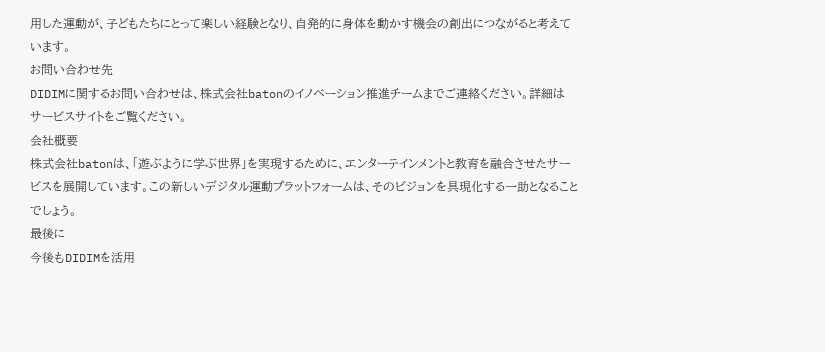用した運動が、子どもたちにとって楽しい経験となり、自発的に身体を動かす機会の創出につながると考えています。
お問い合わせ先
DIDIMに関するお問い合わせは、株式会社batonのイノベーション推進チームまでご連絡ください。詳細は
サービスサイトをご覧ください。
会社概要
株式会社batonは、「遊ぶように学ぶ世界」を実現するために、エンターテインメントと教育を融合させたサービスを展開しています。この新しいデジタル運動プラットフォームは、そのビジョンを具現化する一助となることでしょう。
最後に
今後もDIDIMを活用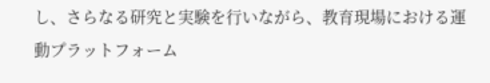し、さらなる研究と実験を行いながら、教育現場における運動プラットフォーム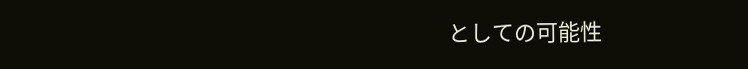としての可能性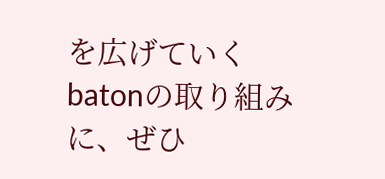を広げていくbatonの取り組みに、ぜひ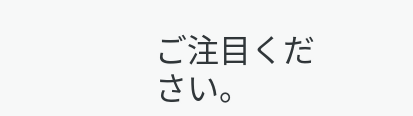ご注目ください。